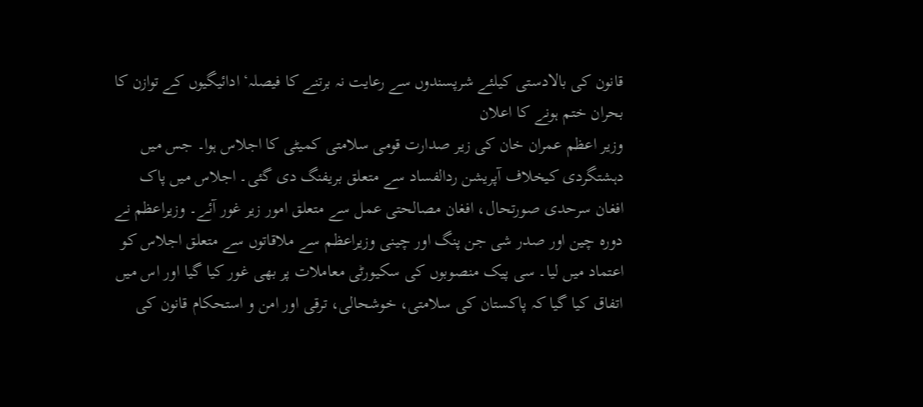قانون کی بالادستی کیلئے شرپسندوں سے رعایت نہ برتنے کا فیصلہ‘ ادائیگیوں کے توازن کا بحران ختم ہونے کا اعلان
وزیر اعظم عمران خان کی زیر صدارت قومی سلامتی کمیٹی کا اجلاس ہوا۔ جس میں دہشتگردی کیخلاف آپریشن ردالفساد سے متعلق بریفنگ دی گئی۔ اجلاس میں پاک افغان سرحدی صورتحال، افغان مصالحتی عمل سے متعلق امور زیر غور آئے۔ وزیراعظم نے دورہ چین اور صدر شی جن پنگ اور چینی وزیراعظم سے ملاقاتوں سے متعلق اجلاس کو اعتماد میں لیا۔ سی پیک منصوبوں کی سکیورٹی معاملات پر بھی غور کیا گیا اور اس میں اتفاق کیا گیا کہ پاکستان کی سلامتی، خوشحالی، ترقی اور امن و استحکام قانون کی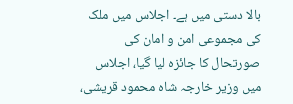بالا دستی میں ہے۔ اجلاس میں ملک کی مجموعی امن و امان کی صورتحال کا جائزہ لیا گیا، اجلاس میں وزیر خارجہ شاہ محمود قریشی،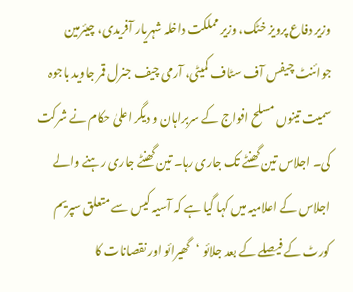وزیر دفاع پرویز خٹک، وزیر مملکت داخلہ شہریار آفریدی، چیئرمین جوائنٹ چیفس آف سٹاف کمیٹی، آرمی چیف جنرل قمر جاوید باجوہ سمیت تینوں مسلح افواج کے سربراہان و دیگر اعلیٰ حکام نے شرکت کی۔ اجلاس تین گھنٹے تک جاری رہا۔ تین گھنٹے جاری رہنے والے اجلاس کے اعلامیہ میں کہا گیا ہے کہ آسیہ کیس سے متعلق سپریم کورٹ کے فیصلے کے بعد جلائو ‘گھیرائو اور نقصانات کا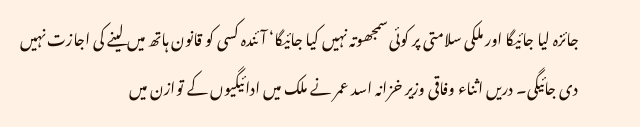جائزہ لیا جائیگا اور ملکی سلامتی پر کوئی سمجھوتہ نہیں کیا جائیگا‘ آئندہ کسی کو قانون ہاتھ میں لینے کی اجازت نہیں دی جائیگی۔ دریں اثناء وفاقی وزیر خزانہ اسد عمر نے ملک میں ادائیگیوں کے توازن میں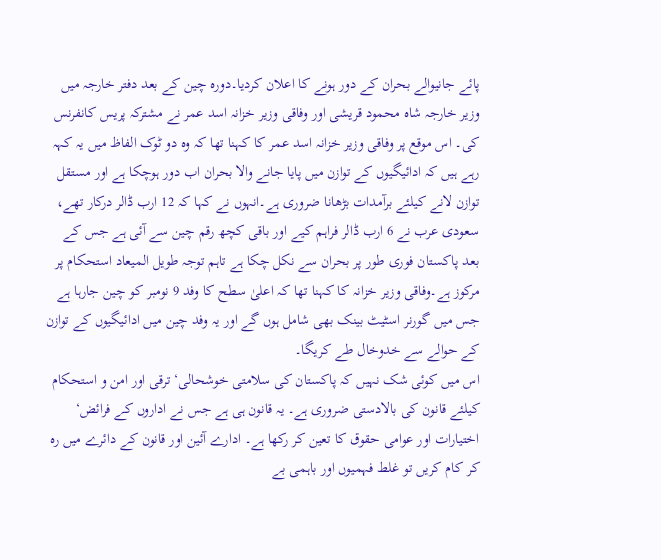پائے جانیوالے بحران کے دور ہونے کا اعلان کردیا۔دورہ چین کے بعد دفتر خارجہ میں وزیر خارجہ شاہ محمود قریشی اور وفاقی وزیر خزانہ اسد عمر نے مشترکہ پریس کانفرنس کی۔ اس موقع پر وفاقی وزیر خزانہ اسد عمر کا کہنا تھا کہ وہ دو ٹوک الفاظ میں یہ کہہ رہے ہیں کہ ادائیگیوں کے توازن میں پایا جانے والا بحران اب دور ہوچکا ہے اور مستقل توازن لانے کیلئے برآمدات بڑھانا ضروری ہے۔انہوں نے کہا کہ 12 ارب ڈالر درکار تھے، سعودی عرب نے 6 ارب ڈالر فراہم کیے اور باقی کچھ رقم چین سے آئی ہے جس کے بعد پاکستان فوری طور پر بحران سے نکل چکا ہے تاہم توجہ طویل المیعاد استحکام پر مرکوز ہے۔وفاقی وزیر خزانہ کا کہنا تھا کہ اعلیٰ سطح کا وفد 9 نومبر کو چین جارہا ہے جس میں گورنر اسٹیٹ بینک بھی شامل ہوں گے اور یہ وفد چین میں ادائیگیوں کے توازن کے حوالے سے خدوخال طے کریگا۔
اس میں کوئی شک نہیں کہ پاکستان کی سلامتی خوشحالی‘ ترقی اور امن و استحکام کیلئے قانون کی بالادستی ضروری ہے۔ یہ قانون ہی ہے جس نے اداروں کے فرائض‘ اختیارات اور عوامی حقوق کا تعین کر رکھا ہے۔ ادارے آئین اور قانون کے دائرے میں رہ کر کام کریں تو غلط فہمیوں اور باہمی بے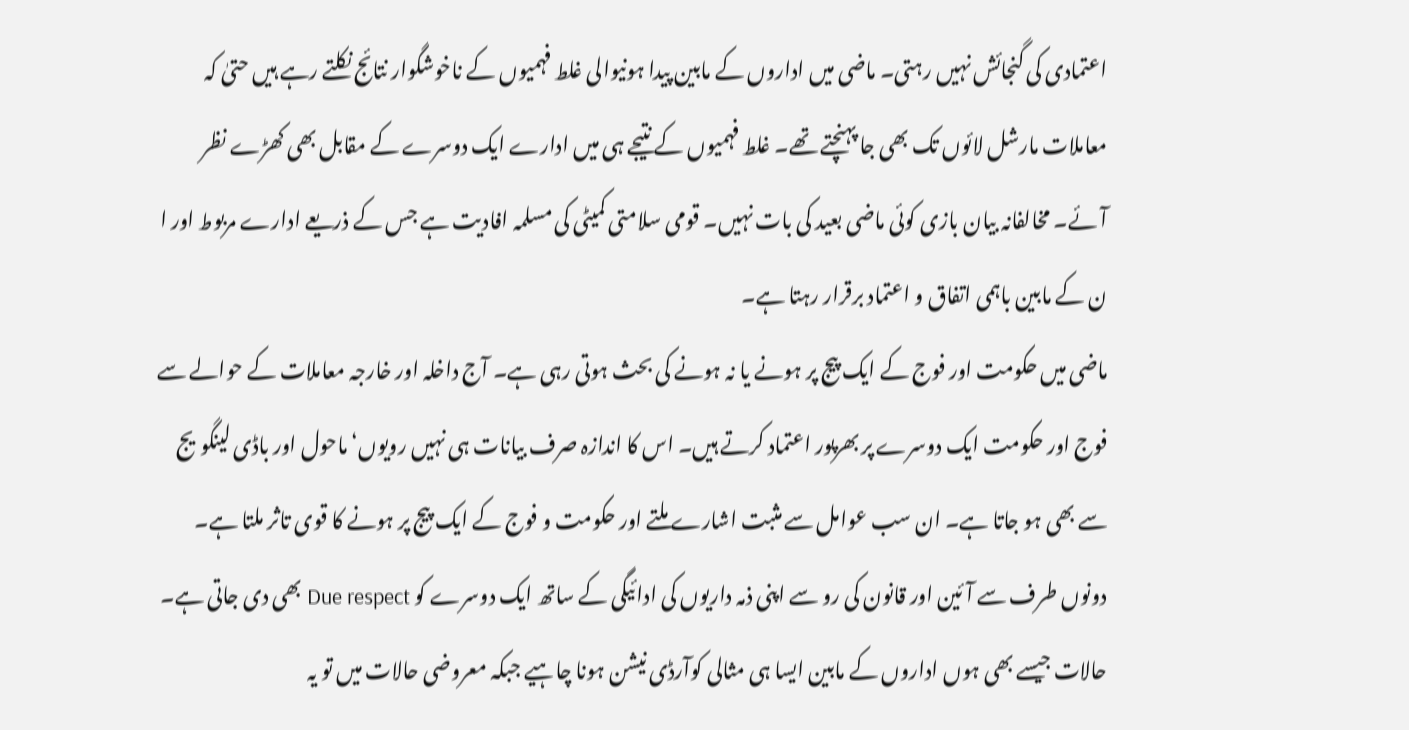اعتمادی کی گنجائش نہیں رہتی۔ ماضی میں اداروں کے مابین پیدا ہونیوالی غلط فہمیوں کے ناخوشگوار نتائج نکلتے رہے ہیں حتیٰ کہ معاملات مارشل لائوں تک بھی جا پہنچتے تھے۔ غلط فہمیوں کے نتیجے ہی میں ادارے ایک دوسرے کے مقابل بھی کھڑے نظر آئے۔ مخالفانہ بیان بازی کوئی ماضی بعید کی بات نہیں۔ قومی سلامتی کمیٹی کی مسلمہ افادیت ہے جس کے ذریعے ادارے مربوط اور ا ن کے مابین باہمی اتفاق و اعتماد برقرار رہتا ہے۔
ماضی میں حکومت اور فوج کے ایک پیج پر ہونے یا نہ ہونے کی بحث ہوتی رہی ہے۔ آج داخلہ اور خارجہ معاملات کے حوالے سے فوج اور حکومت ایک دوسرے پر بھرپور اعتماد کرتے ہیں۔ اس کا اندازہ صرف بیانات ہی نہیں رویوں‘ ماحول اور باڈی لینگویج سے بھی ہو جاتا ہے۔ ان سب عوامل سے مثبت اشارے ملتے اور حکومت و فوج کے ایک پیج پر ہونے کا قوی تاثر ملتا ہے۔ دونوں طرف سے آئین اور قانون کی رو سے اپنی ذمہ داریوں کی ادائیگی کے ساتھ ایک دوسرے کو Due respect بھی دی جاتی ہے۔ حالات جیسے بھی ہوں اداروں کے مابین ایسا ہی مثالی کوآرڈی نیشن ہونا چاہیے جبکہ معروضی حالات میں تو یہ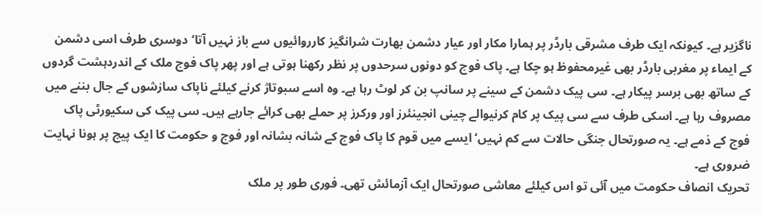ناگزیر ہے۔ کیونکہ ایک طرف مشرقی بارڈر پر ہمارا مکار اور عیار دشمن بھارت شرانگیز کارروائیوں سے باز نہیں آتا‘ دوسری طرف اسی دشمن کے ایماء پر مغربی بارڈر بھی غیرمحفوظ ہو چکا ہے۔ پاک فوج کو دونوں سرحدوں پر نظر رکھنا ہوتی ہے اور پھر پاک فوج ملک کے اندردہشت گردوں کے ساتھ بھی برسر پیکار ہے۔ سی پیک دشمن کے سینے پر سانپ بن کر لوٹ رہا ہے۔ وہ اسے سبوتاژ کرنے کیلئے ناپاک سازشوں کے جال بننے میں مصروف رہا ہے۔ اسکی طرف سے سی پیک پر کام کرنیوالے چینی انجینئرز اور ورکرز پر حملے بھی کرائے جارہے ہیں۔ سی پیک کی سکیورٹی پاک فوج کے ذمے ہے۔ یہ صورتحال جنگی حالات سے کم نہیں‘ ایسے میں قوم کا پاک فوج کے شانہ بشانہ اور فوج و حکومت کا ایک پیج پر ہونا نہایت ضروری ہے۔
تحریک انصاف حکومت میں آئی تو اس کیلئے معاشی صورتحال ایک آزمائش تھی۔ فوری طور پر ملک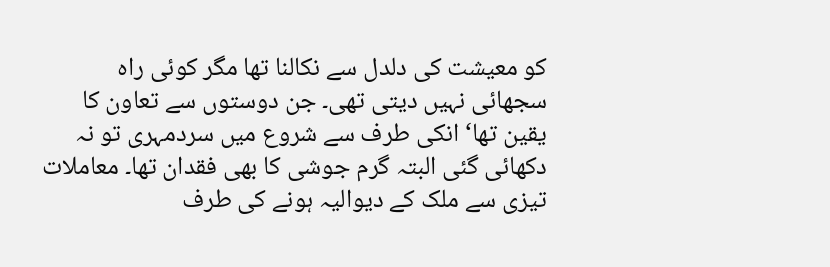کو معیشت کی دلدل سے نکالنا تھا مگر کوئی راہ سجھائی نہیں دیتی تھی۔ جن دوستوں سے تعاون کا یقین تھا‘ انکی طرف سے شروع میں سردمہری تو نہ دکھائی گئی البتہ گرم جوشی کا بھی فقدان تھا۔ معاملات تیزی سے ملک کے دیوالیہ ہونے کی طرف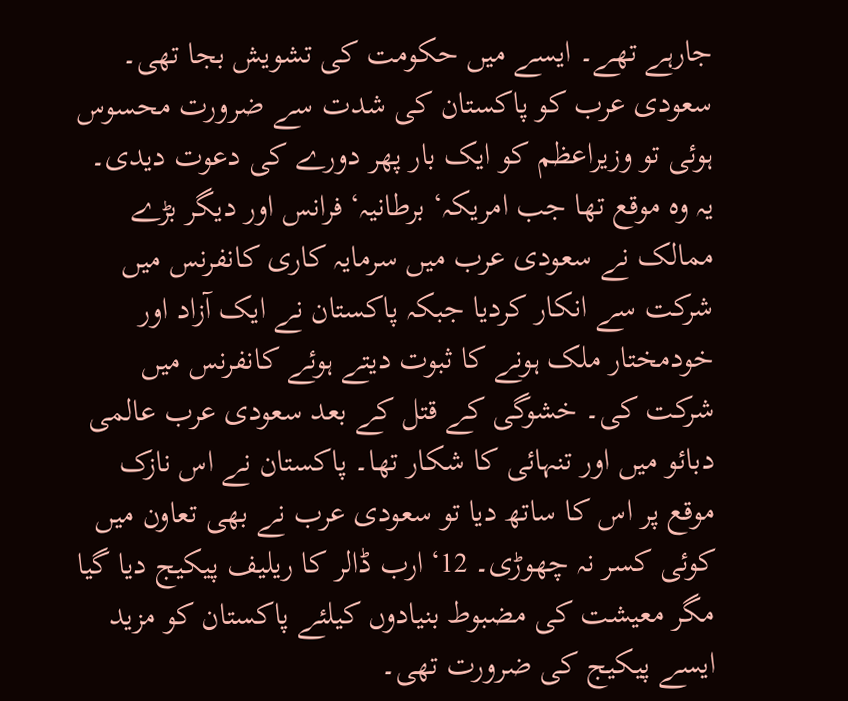جارہے تھے۔ ایسے میں حکومت کی تشویش بجا تھی۔ سعودی عرب کو پاکستان کی شدت سے ضرورت محسوس ہوئی تو وزیراعظم کو ایک بار پھر دورے کی دعوت دیدی۔ یہ وہ موقع تھا جب امریکہ‘ برطانیہ‘ فرانس اور دیگر بڑے ممالک نے سعودی عرب میں سرمایہ کاری کانفرنس میں شرکت سے انکار کردیا جبکہ پاکستان نے ایک آزاد اور خودمختار ملک ہونے کا ثبوت دیتے ہوئے کانفرنس میں شرکت کی۔ خشوگی کے قتل کے بعد سعودی عرب عالمی دبائو میں اور تنہائی کا شکار تھا۔ پاکستان نے اس نازک موقع پر اس کا ساتھ دیا تو سعودی عرب نے بھی تعاون میں کوئی کسر نہ چھوڑی۔ 12‘ ارب ڈالر کا ریلیف پیکیج دیا گیا مگر معیشت کی مضبوط بنیادوں کیلئے پاکستان کو مزید ایسے پیکیج کی ضرورت تھی۔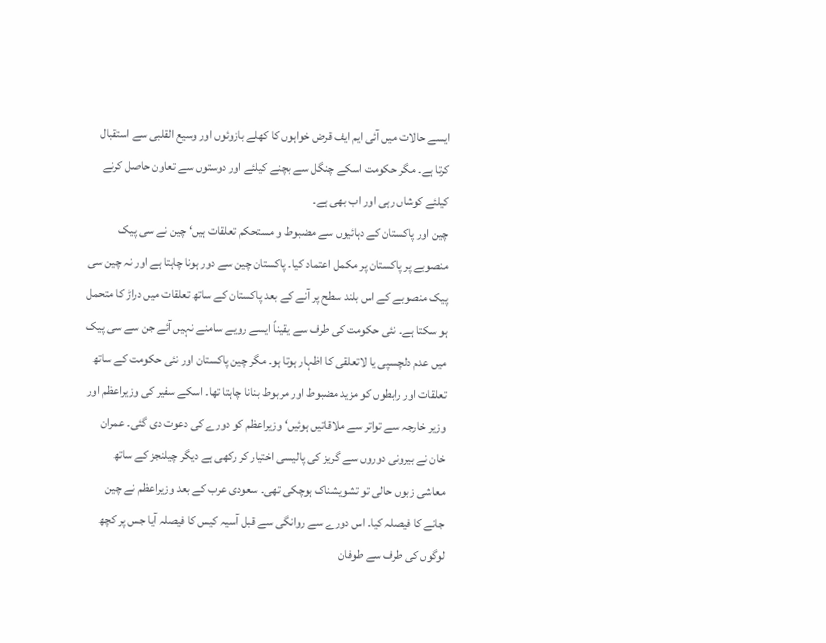ایسے حالات میں آئی ایم ایف قرض خواہوں کا کھلے بازوئوں اور وسیع القلبی سے استقبال کرتا ہے۔ مگر حکومت اسکے چنگل سے بچنے کیلئے اور دوستوں سے تعاون حاصل کرنے کیلئے کوشاں رہی اور اب بھی ہے۔
چین اور پاکستان کے دہائیوں سے مضبوط و مستحکم تعلقات ہیں‘ چین نے سی پیک منصوبے پر پاکستان پر مکمل اعتماد کیا۔ پاکستان چین سے دور ہونا چاہتا ہے اور نہ چین سی پیک منصوبے کے اس بلند سطح پر آنے کے بعد پاکستان کے ساتھ تعلقات میں دراڑ کا متحمل ہو سکتا ہے۔ نئی حکومت کی طرف سے یقیناً ایسے رویے سامنے نہیں آئے جن سے سی پیک میں عدم دلچسپی یا لاتعلقی کا اظہار ہوتا ہو۔ مگر چین پاکستان اور نئی حکومت کے ساتھ تعلقات اور رابطوں کو مزید مضبوط اور مربوط بنانا چاہتا تھا۔ اسکے سفیر کی وزیراعظم اور وزیر خارجہ سے تواتر سے ملاقاتیں ہوئیں‘ وزیراعظم کو دورے کی دعوت دی گئی۔ عمران خان نے بیرونی دوروں سے گریز کی پالیسی اختیار کر رکھی ہے دیگر چیلنجز کے ساتھ معاشی زبوں حالی تو تشویشناک ہوچکی تھی۔ سعودی عرب کے بعد وزیراعظم نے چین جانے کا فیصلہ کیا۔ اس دورے سے روانگی سے قبل آسیہ کیس کا فیصلہ آیا جس پر کچھ لوگوں کی طرف سے طوفان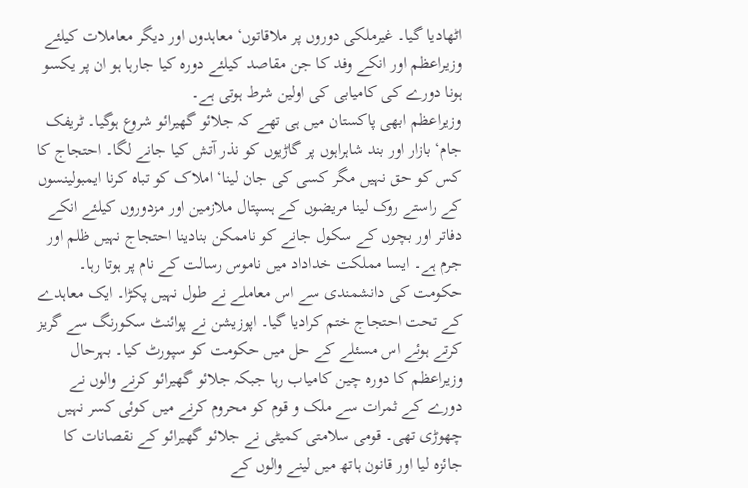اٹھادیا گیا۔ غیرملکی دوروں پر ملاقاتوں‘ معاہدوں اور دیگر معاملات کیلئے وزیراعظم اور انکے وفد کا جن مقاصد کیلئے دورہ کیا جارہا ہو ان پر یکسو ہونا دورے کی کامیابی کی اولین شرط ہوتی ہے۔
وزیراعظم ابھی پاکستان میں ہی تھے کہ جلائو گھیرائو شروع ہوگیا۔ ٹریفک جام‘ بازار اور بند شاہراہوں پر گاڑیوں کو نذر آتش کیا جانے لگا۔ احتجاج کا کس کو حق نہیں مگر کسی کی جان لینا‘ املاک کو تباہ کرنا ایمبولینسوں کے راستے روک لینا مریضوں کے ہسپتال ملازمین اور مزدوروں کیلئے انکے دفاتر اور بچوں کے سکول جانے کو ناممکن بنادینا احتجاج نہیں ظلم اور جرم ہے۔ ایسا مملکت خداداد میں ناموس رسالت کے نام پر ہوتا رہا۔ حکومت کی دانشمندی سے اس معاملے نے طول نہیں پکڑا۔ ایک معاہدے کے تحت احتجاج ختم کرادیا گیا۔ اپوزیشن نے پوائنٹ سکورنگ سے گریز کرتے ہوئے اس مسئلے کے حل میں حکومت کو سپورٹ کیا۔ بہرحال وزیراعظم کا دورہ چین کامیاب رہا جبکہ جلائو گھیرائو کرنے والوں نے دورے کے ثمرات سے ملک و قوم کو محروم کرنے میں کوئی کسر نہیں چھوڑی تھی۔ قومی سلامتی کمیٹی نے جلائو گھیرائو کے نقصانات کا جائزہ لیا اور قانون ہاتھ میں لینے والوں کے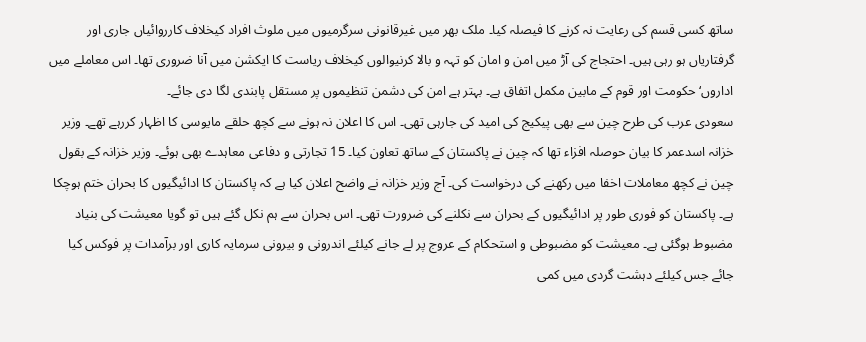ساتھ کسی قسم کی رعایت نہ کرنے کا فیصلہ کیا۔ ملک بھر میں غیرقانونی سرگرمیوں میں ملوث افراد کیخلاف کارروائیاں جاری اور گرفتاریاں ہو رہی ہیں۔ احتجاج کی آڑ میں امن و امان کو تہہ و بالا کرنیوالوں کیخلاف ریاست کا ایکشن میں آنا ضروری تھا۔ اس معاملے میں اداروں‘ حکومت اور قوم کے مابین مکمل اتفاق ہے۔ بہتر ہے امن کی دشمن تنظیموں پر مستقل پابندی لگا دی جائے۔
سعودی عرب کی طرح چین سے بھی پیکیج کی امید کی جارہی تھی۔ اس کا اعلان نہ ہونے سے کچھ حلقے مایوسی کا اظہار کررہے تھے۔ وزیر خزانہ اسدعمر کا بیان حوصلہ افزاء تھا کہ چین نے پاکستان کے ساتھ تعاون کیا۔ 15 تجارتی و دفاعی معاہدے بھی ہوئے۔ وزیر خزانہ کے بقول چین نے کچھ معاملات اخفا میں رکھنے کی درخواست کی۔ آج وزیر خزانہ نے واضح اعلان کیا ہے کہ پاکستان کا ادائیگیوں کا بحران ختم ہوچکا ہے۔ پاکستان کو فوری طور پر ادائیگیوں کے بحران سے نکلنے کی ضرورت تھی۔ اس بحران سے ہم نکل گئے ہیں تو گویا معیشت کی بنیاد مضبوط ہوگئی ہے۔ معیشت کو مضبوطی و استحکام کے عروج پر لے جانے کیلئے اندرونی و بیرونی سرمایہ کاری اور برآمدات پر فوکس کیا جائے جس کیلئے دہشت گردی میں کمی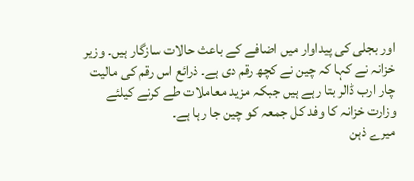اور بجلی کی پیداوار میں اضافے کے باعث حالات سازگار ہیں۔ وزیر خزانہ نے کہا کہ چین نے کچھ رقم دی ہے۔ ذرائع اس رقم کی مالیت چار ارب ڈالر بتا رہے ہیں جبکہ مزید معاملات طے کرنے کیلئے وزارت خزانہ کا وفد کل جمعہ کو چین جا رہا ہے۔
میرے ذہن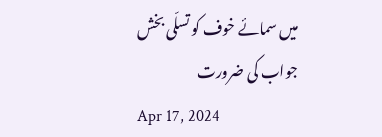میں سمائے خوف کو تسلّی بخش جواب کی ضرورت
Apr 17, 2024